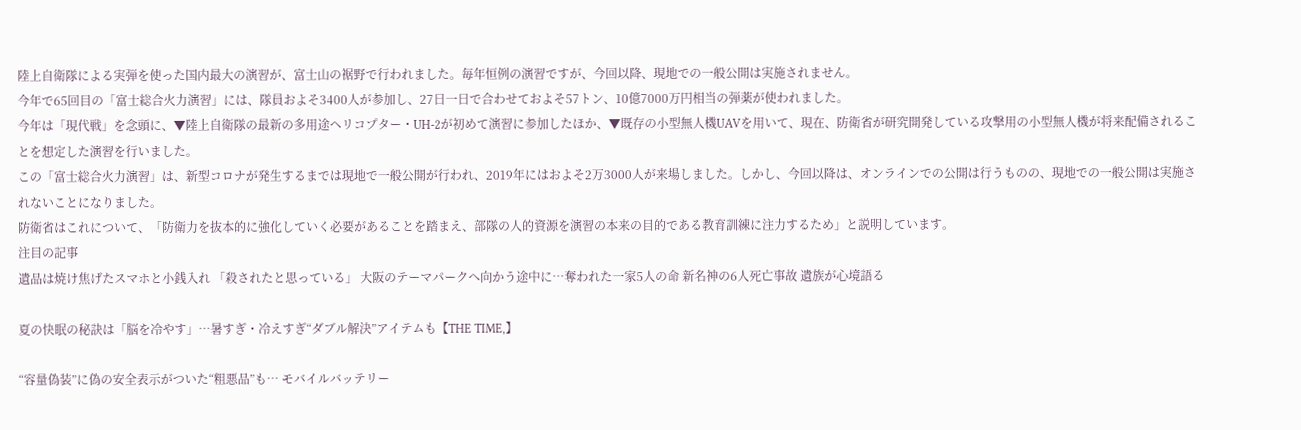陸上自衛隊による実弾を使った国内最大の演習が、富士山の裾野で行われました。毎年恒例の演習ですが、今回以降、現地での一般公開は実施されません。
今年で65回目の「富士総合火力演習」には、隊員およそ3400人が参加し、27日一日で合わせておよそ57トン、10億7000万円相当の弾薬が使われました。
今年は「現代戦」を念頭に、▼陸上自衛隊の最新の多用途ヘリコプター・UH-2が初めて演習に参加したほか、▼既存の小型無人機UAVを用いて、現在、防衛省が研究開発している攻撃用の小型無人機が将来配備されることを想定した演習を行いました。
この「富士総合火力演習」は、新型コロナが発生するまでは現地で一般公開が行われ、2019年にはおよそ2万3000人が来場しました。しかし、今回以降は、オンラインでの公開は行うものの、現地での一般公開は実施されないことになりました。
防衛省はこれについて、「防衛力を抜本的に強化していく必要があることを踏まえ、部隊の人的資源を演習の本来の目的である教育訓練に注力するため」と説明しています。
注目の記事
遺品は焼け焦げたスマホと小銭入れ 「殺されたと思っている」 大阪のテーマパークへ向かう途中に…奪われた一家5人の命 新名神の6人死亡事故 遺族が心境語る

夏の快眠の秘訣は「脳を冷やす」…暑すぎ・冷えすぎ“ダブル解決”アイテムも【THE TIME,】

“容量偽装”に偽の安全表示がついた“粗悪品”も… モバイルバッテリー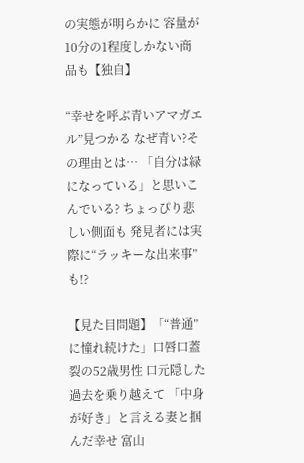の実態が明らかに 容量が10分の1程度しかない商品も【独自】

“幸せを呼ぶ青いアマガエル”見つかる なぜ青い?その理由とは… 「自分は緑になっている」と思いこんでいる? ちょっぴり悲しい側面も 発見者には実際に“ラッキーな出来事”も!?

【見た目問題】「“普通”に憧れ続けた」口唇口蓋裂の52歳男性 口元隠した過去を乗り越えて 「中身が好き」と言える妻と掴んだ幸せ 富山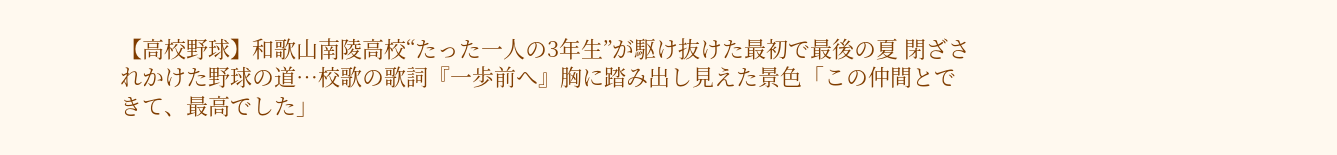【高校野球】和歌山南陵高校“たった一人の3年生”が駆け抜けた最初で最後の夏 閉ざされかけた野球の道…校歌の歌詞『一歩前へ』胸に踏み出し見えた景色「この仲間とできて、最高でした」